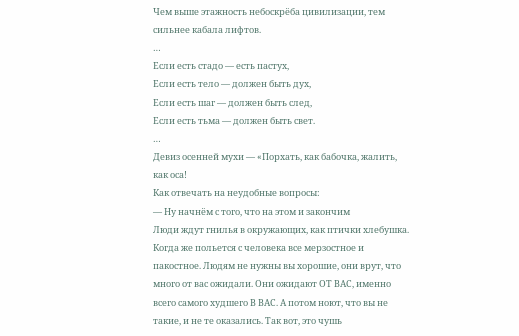Чем выше этажность небоскрёба цивилизации, тем сильнее кабала лифтов.
…
Если есть стадо — есть пастух,
Если есть тело — должен быть дух,
Если есть шаг — должен быть след,
Если есть тьма — должен быть свет.
…
Девиз осенней мухи — «Порхать, как бабочка, жалить, как оса!
Как отвечать на неудобные вопросы:
— Ну начнём с того, что на этом и закончим
Люди ждут гнилья в окружающих, как птички хлебушка. Когда же польется с человека все мерзостное и пакостное. Людям не нужны вы хорошие, они врут, что много от вас ожидали. Они ожидают ОТ ВАС, именно всего самого худшего В ВАС. А потом ноют, что вы не такие, и не те оказались. Так вот, это чушь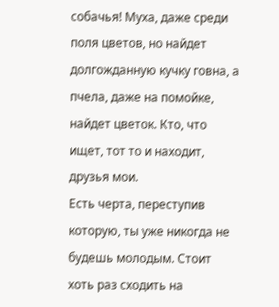собачья! Муха, даже среди поля цветов, но найдет долгожданную кучку говна, а пчела, даже на помойке, найдет цветок. Кто, что ищет, тот то и находит, друзья мои.
Есть черта, переступив которую, ты уже никогда не будешь молодым. Стоит хоть раз сходить на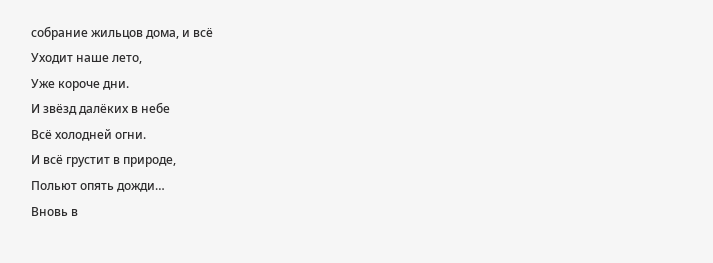собрание жильцов дома, и всё
Уходит наше лето,
Уже короче дни.
И звёзд далёких в небе
Всё холодней огни.
И всё грустит в природе,
Польют опять дожди…
Вновь в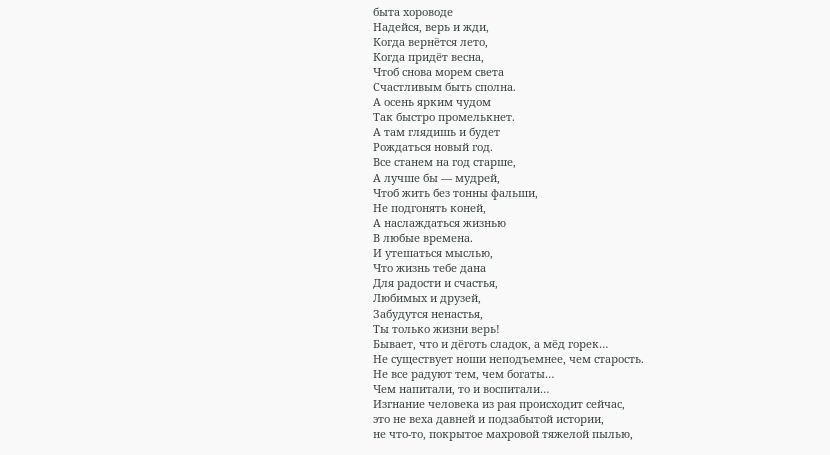быта хороводе
Надейся, верь и жди,
Когда вернётся лето,
Когда придёт весна,
Чтоб снова морем света
Счастливым быть сполна.
А осень ярким чудом
Так быстро промелькнет.
А там глядишь и будет
Рождаться новый год.
Все станем на год старше,
А лучше бы — мудрей,
Чтоб жить без тонны фальши,
Не подгонять коней,
А наслаждаться жизнью
В любые времена.
И утешаться мыслью,
Что жизнь тебе дана
Для радости и счастья,
Любимых и друзей,
Забудутся ненастья,
Ты только жизни верь!
Бывает, что и дёготь сладок, а мёд горек…
Не существует ноши неподъемнее, чем старость.
Не все радуют тем, чем богаты…
Чем напитали, то и воспитали…
Изгнание человека из рая происходит сейчас,
это не веха давней и подзабытой истории,
не что-то, покрытое махровой тяжелой пылью,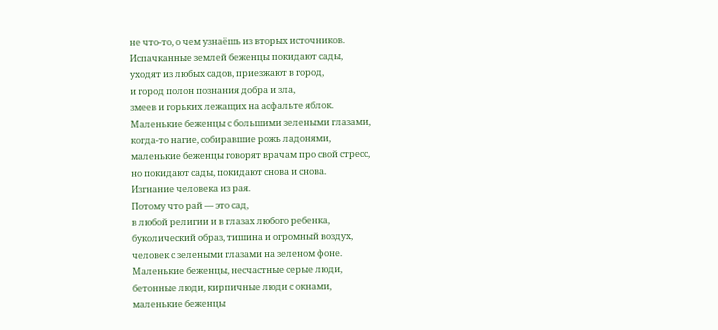не что-то, о чем узнаёшь из вторых источников.
Испачканные землей беженцы покидают сады,
уходят из любых садов, приезжают в город,
и город полон познания добра и зла,
змеев и горьких лежащих на асфальте яблок.
Маленькие беженцы с большими зелеными глазами,
когда-то нагие, собиравшие рожь ладонями,
маленькие беженцы говорят врачам про свой стресс,
но покидают сады, покидают снова и снова.
Изгнание человека из рая.
Потому что рай — это сад,
в любой религии и в глазах любого ребенка,
буколический образ, тишина и огромный воздух,
человек с зелеными глазами на зеленом фоне.
Маленькие беженцы, несчастные серые люди,
бетонные люди, кирпичные люди с окнами,
маленькие беженцы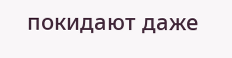покидают даже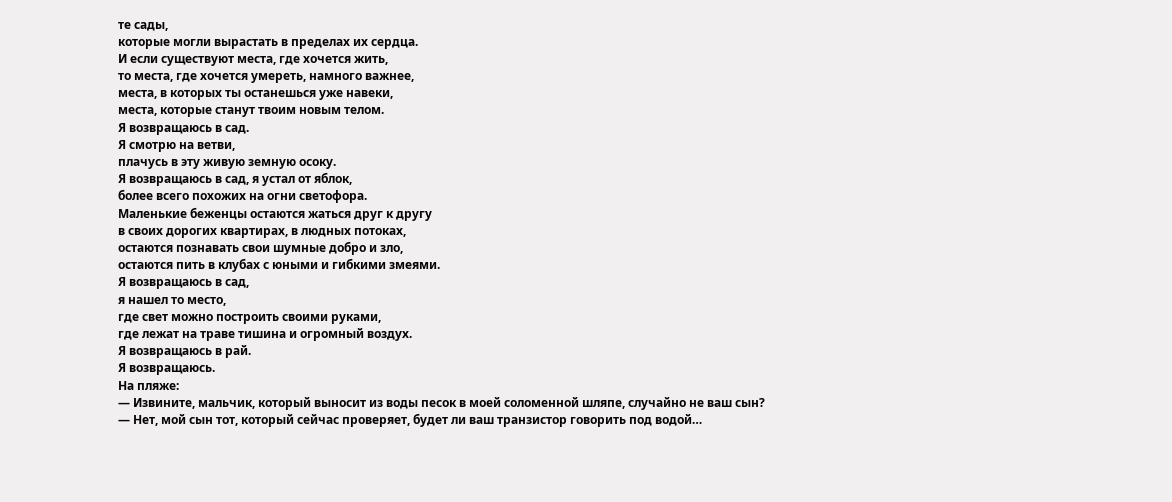те сады,
которые могли вырастать в пределах их сердца.
И если существуют места, где хочется жить,
то места, где хочется умереть, намного важнее,
места, в которых ты останешься уже навеки,
места, которые станут твоим новым телом.
Я возвращаюсь в сад.
Я смотрю на ветви,
плачусь в эту живую земную осоку.
Я возвращаюсь в сад, я устал от яблок,
более всего похожих на огни светофора.
Маленькие беженцы остаются жаться друг к другу
в своих дорогих квартирах, в людных потоках,
остаются познавать свои шумные добро и зло,
остаются пить в клубах с юными и гибкими змеями.
Я возвращаюсь в сад,
я нашел то место,
где свет можно построить своими руками,
где лежат на траве тишина и огромный воздух.
Я возвращаюсь в рай.
Я возвращаюсь.
На пляже:
— Извините, мальчик, который выносит из воды песок в моей соломенной шляпе, случайно не ваш сын?
— Нет, мой сын тот, который сейчас проверяет, будет ли ваш транзистор говорить под водой…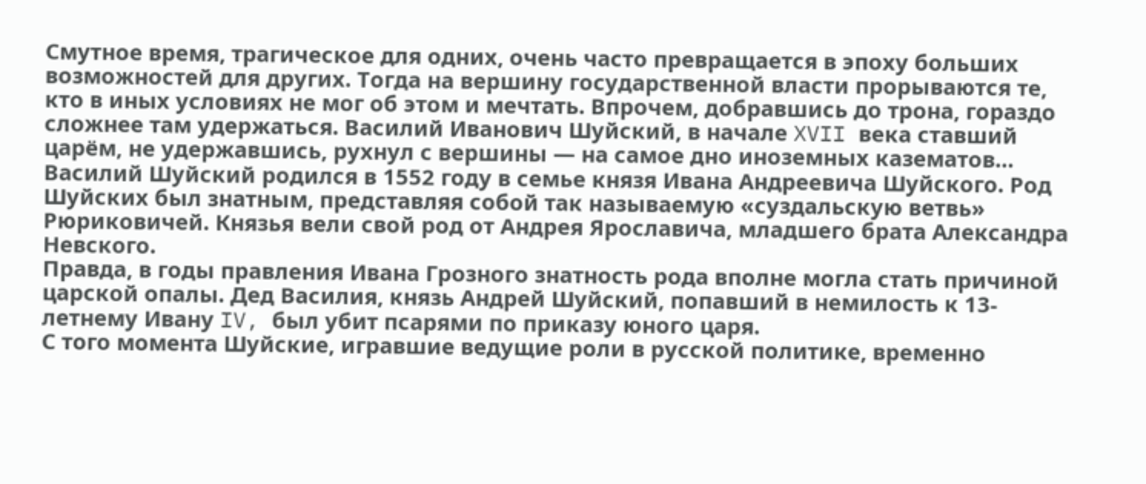Смутное время, трагическое для одних, очень часто превращается в эпоху больших возможностей для других. Тогда на вершину государственной власти прорываются те, кто в иных условиях не мог об этом и мечтать. Впрочем, добравшись до трона, гораздо сложнее там удержаться. Василий Иванович Шуйский, в начале XVII века ставший царём, не удержавшись, рухнул с вершины — на самое дно иноземных казематов…
Василий Шуйский родился в 1552 году в семье князя Ивана Андреевича Шуйского. Род Шуйских был знатным, представляя собой так называемую «суздальскую ветвь» Рюриковичей. Князья вели свой род от Андрея Ярославича, младшего брата Александра Невского.
Правда, в годы правления Ивана Грозного знатность рода вполне могла стать причиной царской опалы. Дед Василия, князь Андрей Шуйский, попавший в немилость к 13-летнему Ивану IV, был убит псарями по приказу юного царя.
С того момента Шуйские, игравшие ведущие роли в русской политике, временно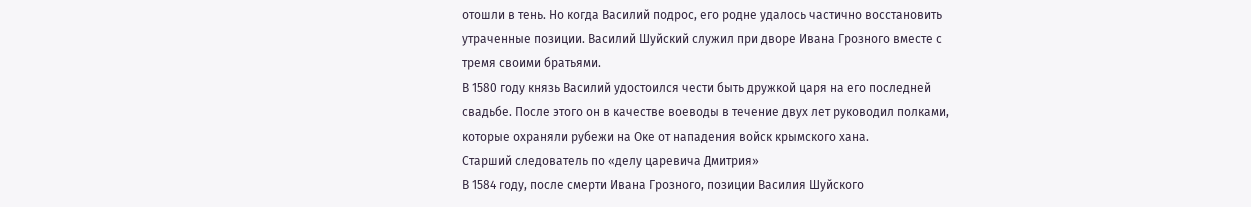отошли в тень. Но когда Василий подрос, его родне удалось частично восстановить утраченные позиции. Василий Шуйский служил при дворе Ивана Грозного вместе с тремя своими братьями.
В 1580 году князь Василий удостоился чести быть дружкой царя на его последней свадьбе. После этого он в качестве воеводы в течение двух лет руководил полками, которые охраняли рубежи на Оке от нападения войск крымского хана.
Старший следователь по «делу царевича Дмитрия»
В 1584 году, после смерти Ивана Грозного, позиции Василия Шуйского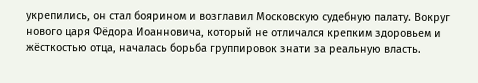укрепились, он стал боярином и возглавил Московскую судебную палату. Вокруг нового царя Фёдора Иоанновича, который не отличался крепким здоровьем и жёсткостью отца, началась борьба группировок знати за реальную власть.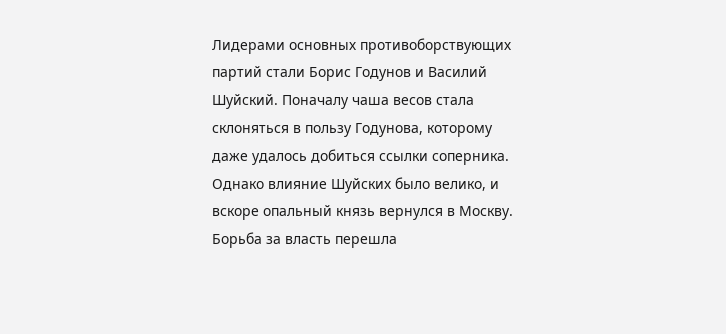Лидерами основных противоборствующих партий стали Борис Годунов и Василий Шуйский. Поначалу чаша весов стала склоняться в пользу Годунова, которому даже удалось добиться ссылки соперника. Однако влияние Шуйских было велико, и вскоре опальный князь вернулся в Москву.
Борьба за власть перешла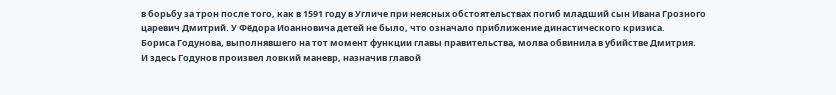в борьбу за трон после того, как в 1591 году в Угличе при неясных обстоятельствах погиб младший сын Ивана Грозного царевич Дмитрий. У Фёдора Иоанновича детей не было, что означало приближение династического кризиса.
Бориса Годунова, выполнявшего на тот момент функции главы правительства, молва обвинила в убийстве Дмитрия.
И здесь Годунов произвел ловкий маневр, назначив главой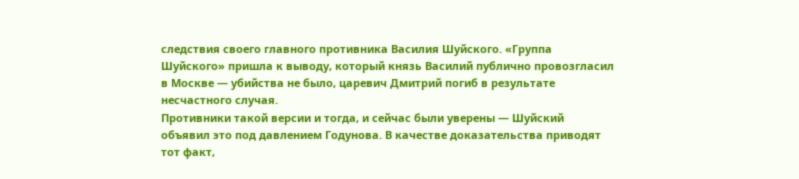следствия своего главного противника Василия Шуйского. «Группа Шуйского» пришла к выводу, который князь Василий публично провозгласил в Москве — убийства не было, царевич Дмитрий погиб в результате несчастного случая.
Противники такой версии и тогда, и сейчас были уверены — Шуйский объявил это под давлением Годунова. В качестве доказательства приводят тот факт,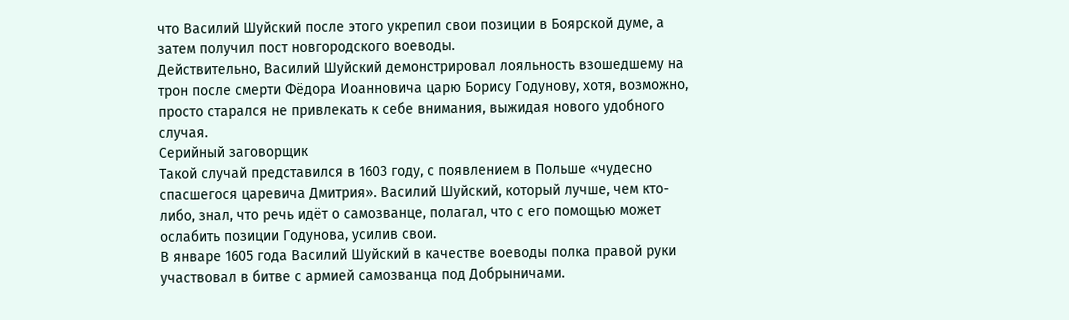что Василий Шуйский после этого укрепил свои позиции в Боярской думе, а затем получил пост новгородского воеводы.
Действительно, Василий Шуйский демонстрировал лояльность взошедшему на трон после смерти Фёдора Иоанновича царю Борису Годунову, хотя, возможно, просто старался не привлекать к себе внимания, выжидая нового удобного случая.
Серийный заговорщик
Такой случай представился в 1603 году, с появлением в Польше «чудесно спасшегося царевича Дмитрия». Василий Шуйский, который лучше, чем кто-либо, знал, что речь идёт о самозванце, полагал, что с его помощью может ослабить позиции Годунова, усилив свои.
В январе 1605 года Василий Шуйский в качестве воеводы полка правой руки участвовал в битве с армией самозванца под Добрыничами.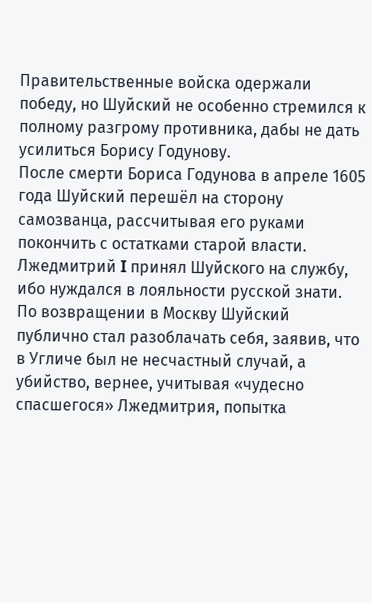Правительственные войска одержали победу, но Шуйский не особенно стремился к полному разгрому противника, дабы не дать усилиться Борису Годунову.
После смерти Бориса Годунова в апреле 1605 года Шуйский перешёл на сторону самозванца, рассчитывая его руками покончить с остатками старой власти. Лжедмитрий I принял Шуйского на службу, ибо нуждался в лояльности русской знати.
По возвращении в Москву Шуйский публично стал разоблачать себя, заявив, что в Угличе был не несчастный случай, а убийство, вернее, учитывая «чудесно спасшегося» Лжедмитрия, попытка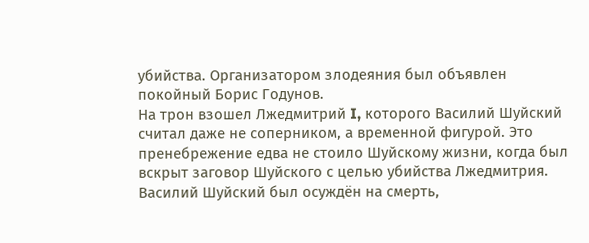убийства. Организатором злодеяния был объявлен покойный Борис Годунов.
На трон взошел Лжедмитрий I, которого Василий Шуйский считал даже не соперником, а временной фигурой. Это пренебрежение едва не стоило Шуйскому жизни, когда был вскрыт заговор Шуйского с целью убийства Лжедмитрия.
Василий Шуйский был осуждён на смерть,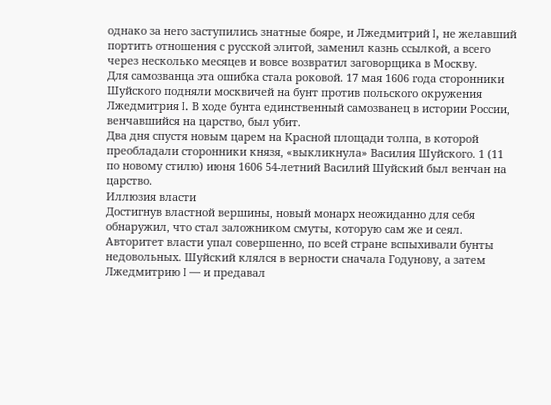однако за него заступились знатные бояре, и Лжедмитрий I, не желавший портить отношения с русской элитой, заменил казнь ссылкой, а всего через несколько месяцев и вовсе возвратил заговорщика в Москву.
Для самозванца эта ошибка стала роковой. 17 мая 1606 года сторонники Шуйского подняли москвичей на бунт против польского окружения Лжедмитрия I. В ходе бунта единственный самозванец в истории России, венчавшийся на царство, был убит.
Два дня спустя новым царем на Красной площади толпа, в которой преобладали сторонники князя, «выкликнула» Василия Шуйского. 1 (11 по новому стилю) июня 1606 54-летний Василий Шуйский был венчан на царство.
Иллюзия власти
Достигнув властной вершины, новый монарх неожиданно для себя обнаружил, что стал заложником смуты, которую сам же и сеял.
Авторитет власти упал совершенно, по всей стране вспыхивали бунты недовольных. Шуйский клялся в верности сначала Годунову, а затем Лжедмитрию I — и предавал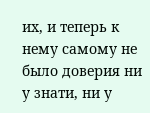их, и теперь к нему самому не было доверия ни у знати, ни у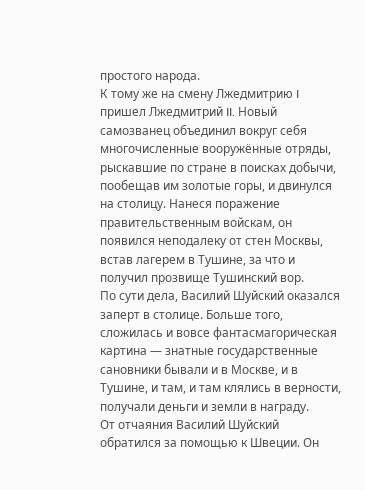простого народа.
К тому же на смену Лжедмитрию I пришел Лжедмитрий II. Новый самозванец объединил вокруг себя многочисленные вооружённые отряды, рыскавшие по стране в поисках добычи, пообещав им золотые горы, и двинулся на столицу. Нанеся поражение правительственным войскам, он появился неподалеку от стен Москвы, встав лагерем в Тушине, за что и получил прозвище Тушинский вор.
По сути дела, Василий Шуйский оказался заперт в столице. Больше того, сложилась и вовсе фантасмагорическая картина — знатные государственные сановники бывали и в Москве, и в Тушине, и там, и там клялись в верности, получали деньги и земли в награду.
От отчаяния Василий Шуйский обратился за помощью к Швеции. Он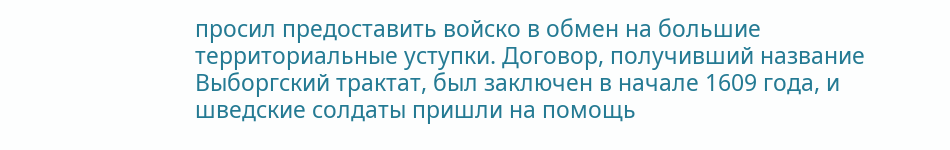просил предоставить войско в обмен на большие территориальные уступки. Договор, получивший название Выборгский трактат, был заключен в начале 1609 года, и шведские солдаты пришли на помощь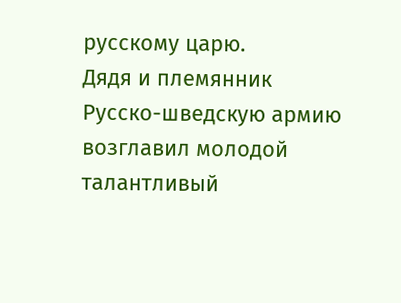русскому царю.
Дядя и племянник
Русско-шведскую армию возглавил молодой талантливый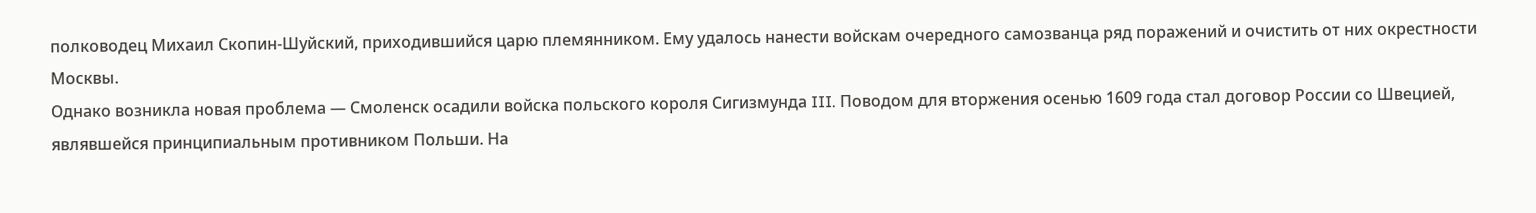полководец Михаил Скопин-Шуйский, приходившийся царю племянником. Ему удалось нанести войскам очередного самозванца ряд поражений и очистить от них окрестности Москвы.
Однако возникла новая проблема — Смоленск осадили войска польского короля Сигизмунда III. Поводом для вторжения осенью 1609 года стал договор России со Швецией, являвшейся принципиальным противником Польши. На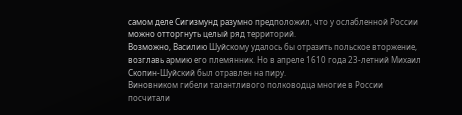самом деле Сигизмунд разумно предположил, что у ослабленной России можно отторгнуть целый ряд территорий.
Возможно, Василию Шуйскому удалось бы отразить польское вторжение, возглавь армию его племянник. Но в апреле 1610 года 23-летний Михаил Скопин-Шуйский был отравлен на пиру.
Виновником гибели талантливого полководца многие в России посчитали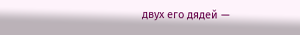двух его дядей —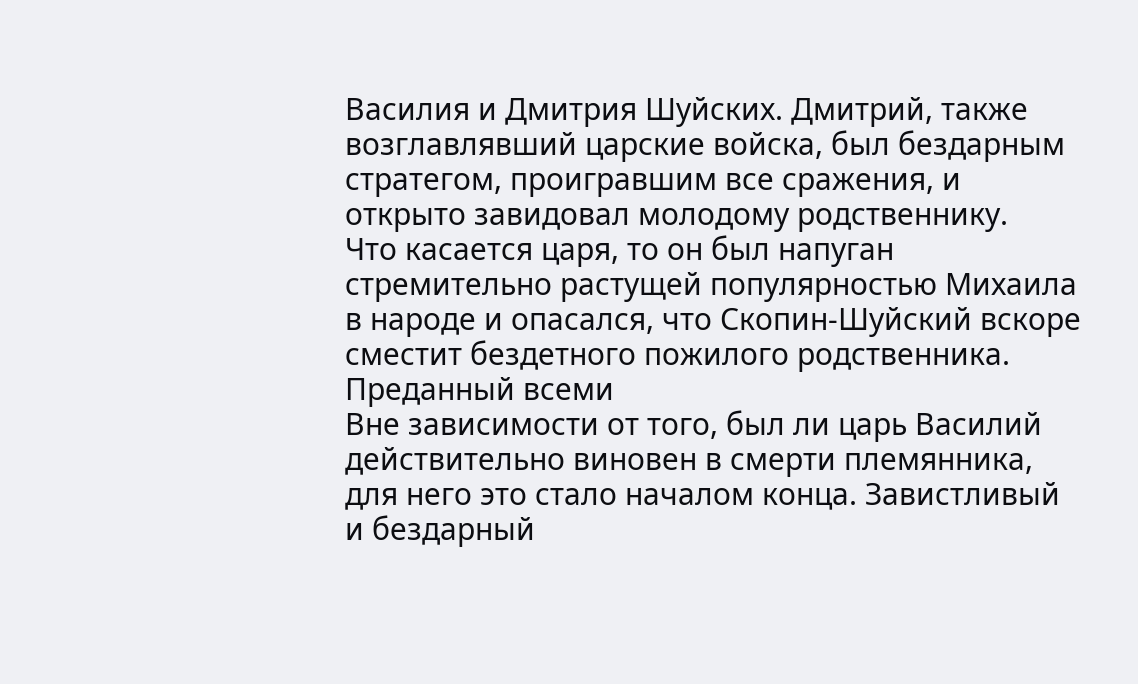Василия и Дмитрия Шуйских. Дмитрий, также возглавлявший царские войска, был бездарным стратегом, проигравшим все сражения, и открыто завидовал молодому родственнику.
Что касается царя, то он был напуган стремительно растущей популярностью Михаила в народе и опасался, что Скопин-Шуйский вскоре сместит бездетного пожилого родственника.
Преданный всеми
Вне зависимости от того, был ли царь Василий действительно виновен в смерти племянника, для него это стало началом конца. Завистливый и бездарный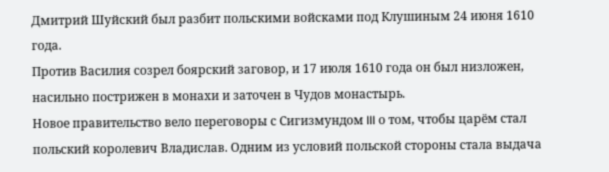Дмитрий Шуйский был разбит польскими войсками под Клушиным 24 июня 1610 года.
Против Василия созрел боярский заговор, и 17 июля 1610 года он был низложен, насильно пострижен в монахи и заточен в Чудов монастырь.
Новое правительство вело переговоры с Сигизмундом III о том, чтобы царём стал польский королевич Владислав. Одним из условий польской стороны стала выдача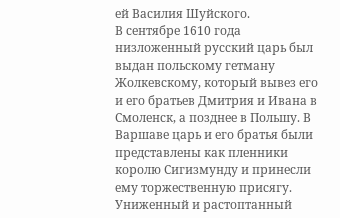ей Василия Шуйского.
В сентябре 1610 года низложенный русский царь был выдан польскому гетману Жолкевскому, который вывез его и его братьев Дмитрия и Ивана в Смоленск, а позднее в Польшу. В Варшаве царь и его братья были представлены как пленники королю Сигизмунду и принесли ему торжественную присягу.
Униженный и растоптанный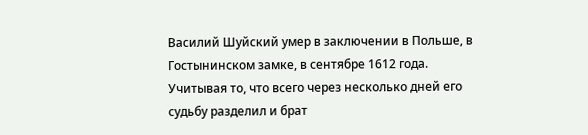Василий Шуйский умер в заключении в Польше, в Гостынинском замке, в сентябре 1612 года. Учитывая то, что всего через несколько дней его судьбу разделил и брат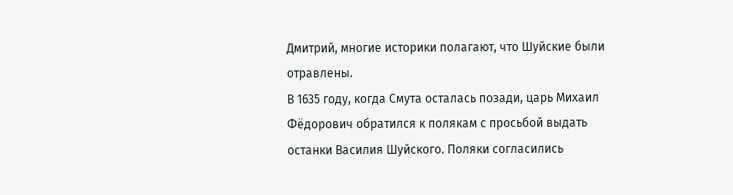Дмитрий, многие историки полагают, что Шуйские были отравлены.
В 1635 году, когда Смута осталась позади, царь Михаил Фёдорович обратился к полякам с просьбой выдать останки Василия Шуйского. Поляки согласились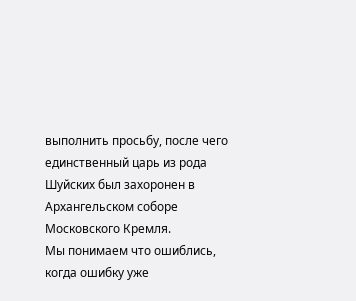выполнить просьбу, после чего единственный царь из рода Шуйских был захоронен в Архангельском соборе Московского Кремля.
Мы понимаем что ошиблись, когда ошибку уже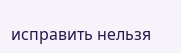исправить нельзя